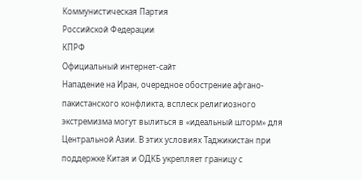Коммунистическая Партия
Российской Федерации
КПРФ
Официальный интернет-сайт
Нападение на Иран, очередное обострение афгано-пакистанского конфликта, всплеск религиозного экстремизма могут вылиться в «идеальный шторм» для Центральной Азии. В этих условиях Таджикистан при поддержке Китая и ОДКБ укрепляет границу с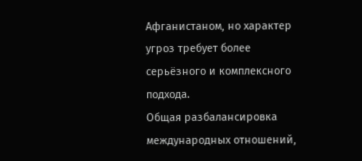Афганистаном, но характер угроз требует более серьёзного и комплексного подхода.
Общая разбалансировка международных отношений,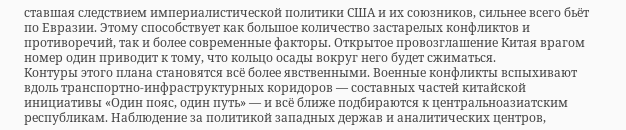ставшая следствием империалистической политики США и их союзников, сильнее всего бьёт по Евразии. Этому способствует как большое количество застарелых конфликтов и противоречий, так и более современные факторы. Открытое провозглашение Китая врагом номер один приводит к тому, что кольцо осады вокруг него будет сжиматься.
Контуры этого плана становятся всё более явственными. Военные конфликты вспыхивают вдоль транспортно-инфраструктурных коридоров — составных частей китайской инициативы «Один пояс, один путь» — и всё ближе подбираются к центральноазиатским республикам. Наблюдение за политикой западных держав и аналитических центров,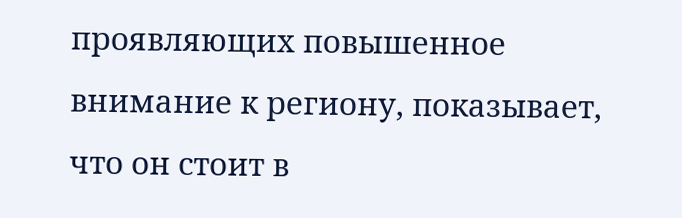проявляющих повышенное внимание к региону, показывает, что он стоит в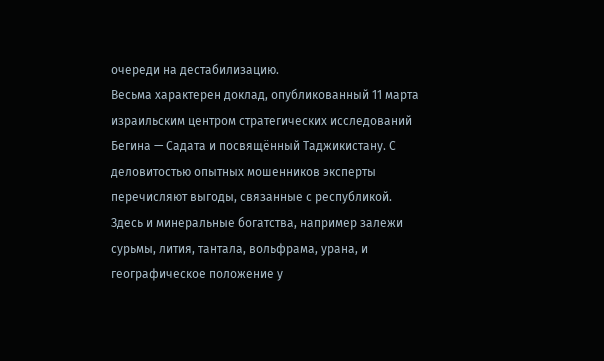очереди на дестабилизацию.
Весьма характерен доклад, опубликованный 11 марта израильским центром стратегических исследований Бегина — Садата и посвящённый Таджикистану. С деловитостью опытных мошенников эксперты перечисляют выгоды, связанные с республикой. Здесь и минеральные богатства, например залежи сурьмы, лития, тантала, вольфрама, урана, и географическое положение у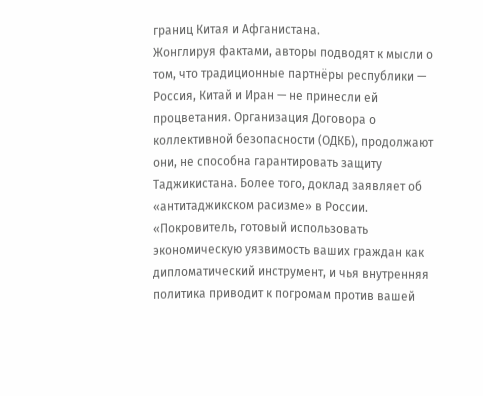границ Китая и Афганистана.
Жонглируя фактами, авторы подводят к мысли о том, что традиционные партнёры республики — Россия, Китай и Иран — не принесли ей процветания. Организация Договора о коллективной безопасности (ОДКБ), продолжают они, не способна гарантировать защиту Таджикистана. Более того, доклад заявляет об «антитаджикском расизме» в России. «Покровитель, готовый использовать экономическую уязвимость ваших граждан как дипломатический инструмент, и чья внутренняя политика приводит к погромам против вашей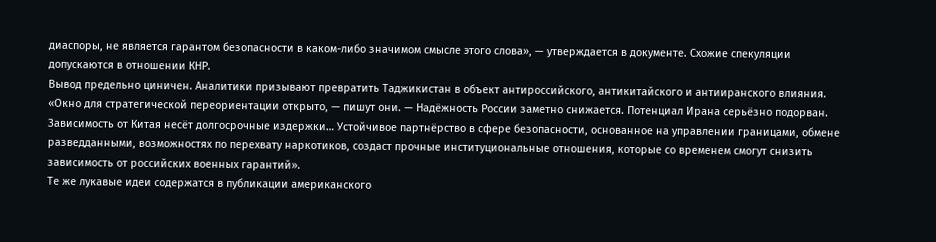диаспоры, не является гарантом безопасности в каком-либо значимом смысле этого слова», — утверждается в документе. Схожие спекуляции допускаются в отношении КНР.
Вывод предельно циничен. Аналитики призывают превратить Таджикистан в объект антироссийского, антикитайского и антииранского влияния. «Окно для стратегической переориентации открыто, — пишут они. — Надёжность России заметно снижается. Потенциал Ирана серьёзно подорван. Зависимость от Китая несёт долгосрочные издержки… Устойчивое партнёрство в сфере безопасности, основанное на управлении границами, обмене разведданными, возможностях по перехвату наркотиков, создаст прочные институциональные отношения, которые со временем смогут снизить зависимость от российских военных гарантий».
Те же лукавые идеи содержатся в публикации американского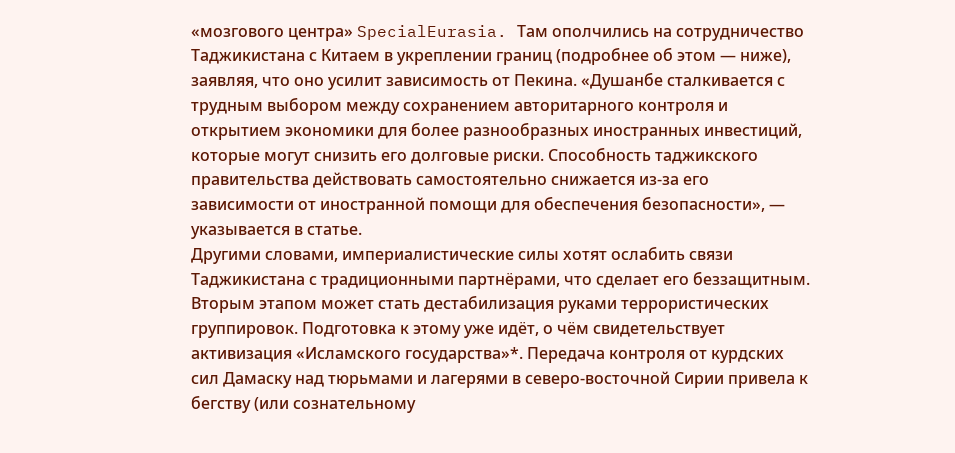«мозгового центра» SpecialEurasia. Там ополчились на сотрудничество Таджикистана с Китаем в укреплении границ (подробнее об этом — ниже), заявляя, что оно усилит зависимость от Пекина. «Душанбе сталкивается с трудным выбором между сохранением авторитарного контроля и открытием экономики для более разнообразных иностранных инвестиций, которые могут снизить его долговые риски. Способность таджикского правительства действовать самостоятельно снижается из-за его зависимости от иностранной помощи для обеспечения безопасности», — указывается в статье.
Другими словами, империалистические силы хотят ослабить связи Таджикистана с традиционными партнёрами, что сделает его беззащитным. Вторым этапом может стать дестабилизация руками террористических группировок. Подготовка к этому уже идёт, о чём свидетельствует активизация «Исламского государства»*. Передача контроля от курдских сил Дамаску над тюрьмами и лагерями в северо-восточной Сирии привела к бегству (или сознательному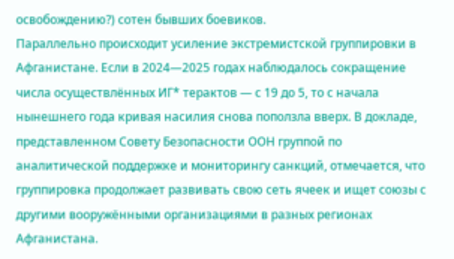освобождению?) сотен бывших боевиков.
Параллельно происходит усиление экстремистской группировки в Афганистане. Если в 2024—2025 годах наблюдалось сокращение числа осуществлённых ИГ* терактов — с 19 до 5, то с начала нынешнего года кривая насилия снова поползла вверх. В докладе, представленном Совету Безопасности ООН группой по аналитической поддержке и мониторингу санкций, отмечается, что группировка продолжает развивать свою сеть ячеек и ищет союзы с другими вооружёнными организациями в разных регионах Афганистана.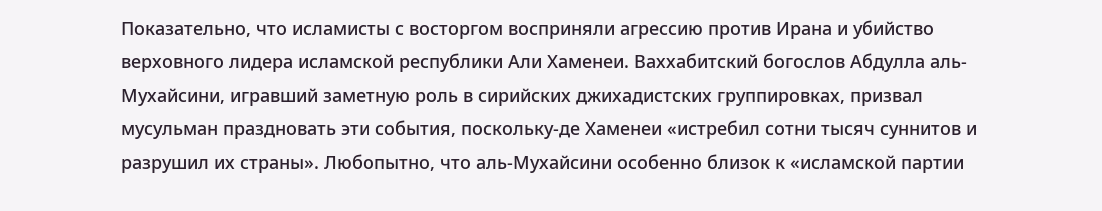Показательно, что исламисты с восторгом восприняли агрессию против Ирана и убийство верховного лидера исламской республики Али Хаменеи. Ваххабитский богослов Абдулла аль-Мухайсини, игравший заметную роль в сирийских джихадистских группировках, призвал мусульман праздновать эти события, поскольку-де Хаменеи «истребил сотни тысяч суннитов и разрушил их страны». Любопытно, что аль-Мухайсини особенно близок к «исламской партии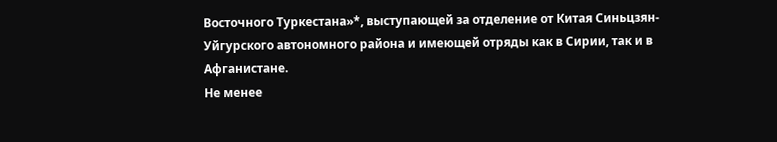Восточного Туркестана»*, выступающей за отделение от Китая Синьцзян-Уйгурского автономного района и имеющей отряды как в Сирии, так и в Афганистане.
Не менее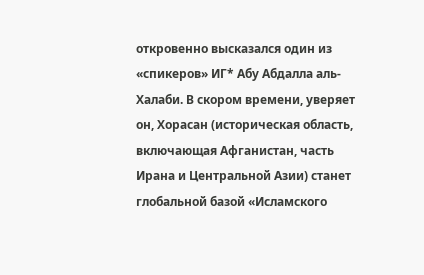откровенно высказался один из «спикеров» ИГ* Абу Абдалла аль-Халаби. В скором времени, уверяет он, Хорасан (историческая область, включающая Афганистан, часть Ирана и Центральной Азии) станет глобальной базой «Исламского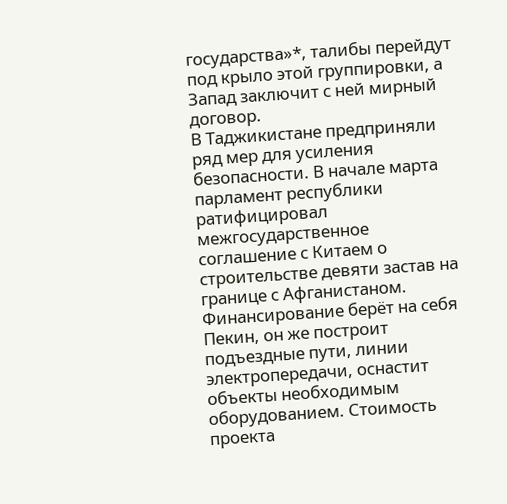государства»*, талибы перейдут под крыло этой группировки, а Запад заключит с ней мирный договор.
В Таджикистане предприняли ряд мер для усиления безопасности. В начале марта парламент республики ратифицировал межгосударственное соглашение с Китаем о строительстве девяти застав на границе с Афганистаном. Финансирование берёт на себя Пекин, он же построит подъездные пути, линии электропередачи, оснастит объекты необходимым оборудованием. Стоимость проекта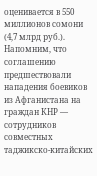оценивается в 550 миллионов сомони (4,7 млрд руб.). Напомним, что соглашению предшествовали нападения боевиков из Афганистана на граждан КНР — сотрудников совместных таджикско-китайских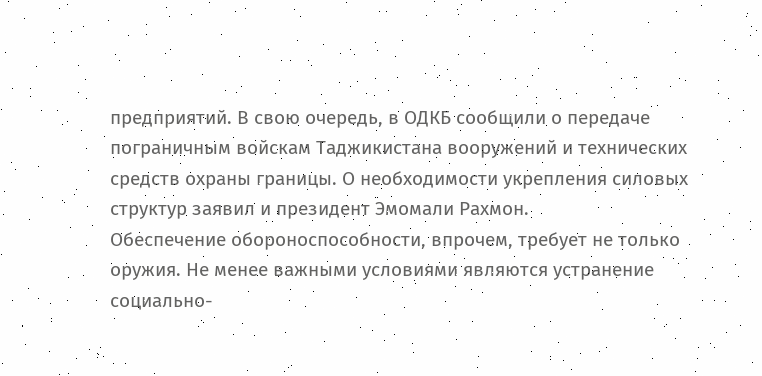предприятий. В свою очередь, в ОДКБ сообщили о передаче пограничным войскам Таджикистана вооружений и технических средств охраны границы. О необходимости укрепления силовых структур заявил и президент Эмомали Рахмон.
Обеспечение обороноспособности, впрочем, требует не только оружия. Не менее важными условиями являются устранение социально-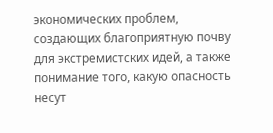экономических проблем, создающих благоприятную почву для экстремистских идей, а также понимание того, какую опасность несут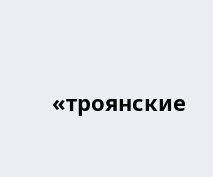«троянские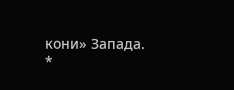кони» Запада.
*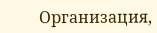Организация,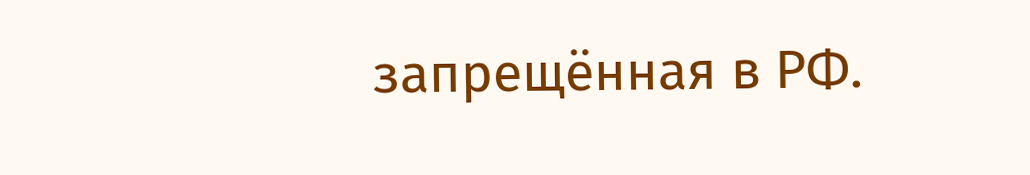запрещённая в РФ.